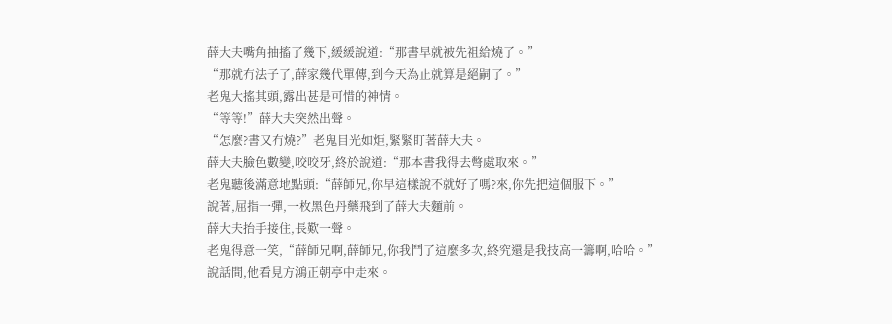薛大夫嘴角抽搐了幾下,緩緩說道:“那書早就被先祖給燒了。”
“那就冇法子了,薛家幾代單傳,到今天為止就算是絕嗣了。”
老鬼大搖其頭,露出甚是可惜的神情。
“等等!”薛大夫突然出聲。
“怎麼?書又冇燒?”老鬼目光如炬,緊緊盯著薛大夫。
薛大夫臉色數變,咬咬牙,終於說道:“那本書我得去彆處取來。”
老鬼聽後滿意地點頭:“薛師兄,你早這樣說不就好了嗎?來,你先把這個服下。”
說著,屈指一彈,一枚黑色丹藥飛到了薛大夫麵前。
薛大夫抬手接住,長歎一聲。
老鬼得意一笑,“薛師兄啊,薛師兄,你我鬥了這麼多次,終究還是我技高一籌啊,哈哈。”
說話間,他看見方鴻正朝亭中走來。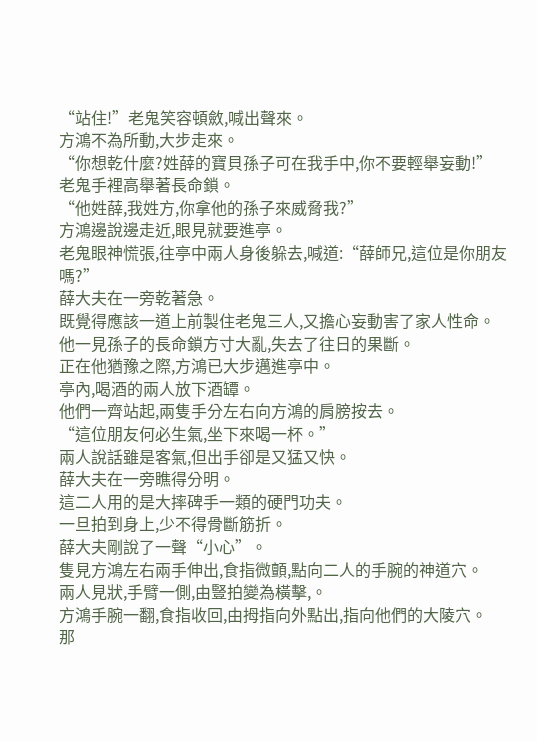“站住!”老鬼笑容頓斂,喊出聲來。
方鴻不為所動,大步走來。
“你想乾什麼?姓薛的寶貝孫子可在我手中,你不要輕舉妄動!”
老鬼手裡高舉著長命鎖。
“他姓薛,我姓方,你拿他的孫子來威脅我?”
方鴻邊說邊走近,眼見就要進亭。
老鬼眼神慌張,往亭中兩人身後躲去,喊道:“薛師兄,這位是你朋友嗎?”
薛大夫在一旁乾著急。
既覺得應該一道上前製住老鬼三人,又擔心妄動害了家人性命。
他一見孫子的長命鎖方寸大亂,失去了往日的果斷。
正在他猶豫之際,方鴻已大步邁進亭中。
亭內,喝酒的兩人放下酒罈。
他們一齊站起,兩隻手分左右向方鴻的肩膀按去。
“這位朋友何必生氣,坐下來喝一杯。”
兩人說話雖是客氣,但出手卻是又猛又快。
薛大夫在一旁瞧得分明。
這二人用的是大摔碑手一類的硬門功夫。
一旦拍到身上,少不得骨斷筋折。
薛大夫剛說了一聲“小心”。
隻見方鴻左右兩手伸出,食指微顫,點向二人的手腕的神道穴。
兩人見狀,手臂一側,由豎拍變為橫擊,。
方鴻手腕一翻,食指收回,由拇指向外點出,指向他們的大陵穴。
那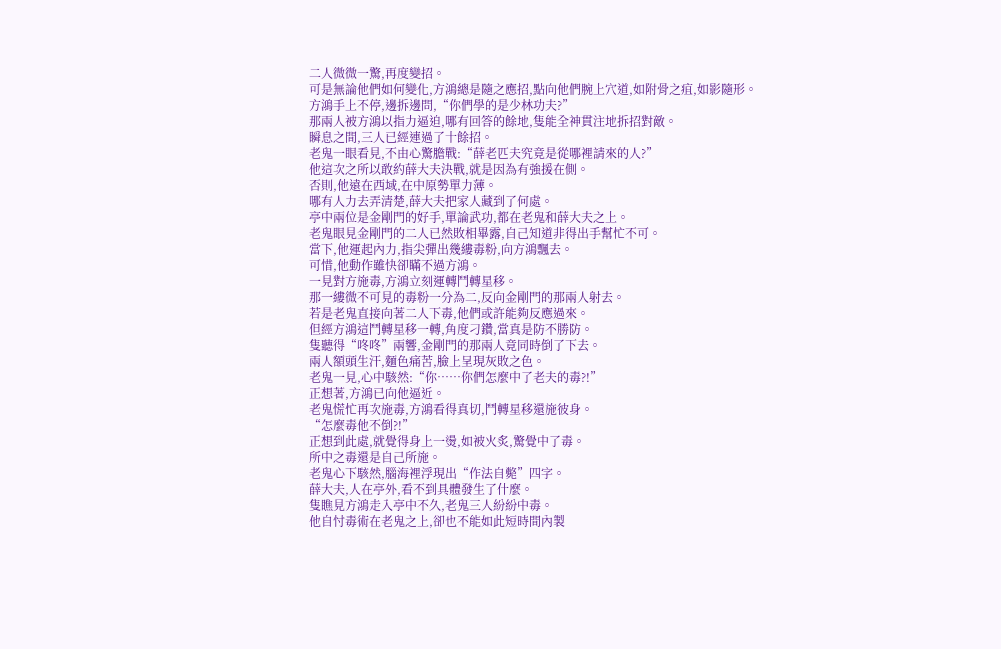二人微微一驚,再度變招。
可是無論他們如何變化,方鴻總是隨之應招,點向他們腕上穴道,如附骨之疽,如影隨形。
方鴻手上不停,邊拆邊問,“你們學的是少林功夫?”
那兩人被方鴻以指力逼迫,哪有回答的餘地,隻能全神貫注地拆招對敵。
瞬息之間,三人已經連過了十餘招。
老鬼一眼看見,不由心驚膽戰:“薛老匹夫究竟是從哪裡請來的人?”
他這次之所以敢約薛大夫決戰,就是因為有強援在側。
否則,他遠在西域,在中原勢單力薄。
哪有人力去弄清楚,薛大夫把家人藏到了何處。
亭中兩位是金剛門的好手,單論武功,都在老鬼和薛大夫之上。
老鬼眼見金剛門的二人已然敗相畢露,自己知道非得出手幫忙不可。
當下,他運起內力,指尖彈出幾縷毒粉,向方鴻飄去。
可惜,他動作雖快卻瞞不過方鴻。
一見對方施毒,方鴻立刻運轉鬥轉星移。
那一縷微不可見的毒粉一分為二,反向金剛門的那兩人射去。
若是老鬼直接向著二人下毒,他們或許能夠反應過來。
但經方鴻這鬥轉星移一轉,角度刁鑽,當真是防不勝防。
隻聽得“咚咚”兩響,金剛門的那兩人竟同時倒了下去。
兩人額頭生汗,麵色痛苦,臉上呈現灰敗之色。
老鬼一見,心中駭然:“你……你們怎麼中了老夫的毒?!”
正想著,方鴻已向他逼近。
老鬼慌忙再次施毒,方鴻看得真切,鬥轉星移還施彼身。
“怎麼毒他不倒?!”
正想到此處,就覺得身上一燙,如被火炙,驚覺中了毒。
所中之毒還是自己所施。
老鬼心下駭然,腦海裡浮現出“作法自斃”四字。
薛大夫,人在亭外,看不到具體發生了什麼。
隻瞧見方鴻走入亭中不久,老鬼三人紛紛中毒。
他自忖毒術在老鬼之上,卻也不能如此短時間內製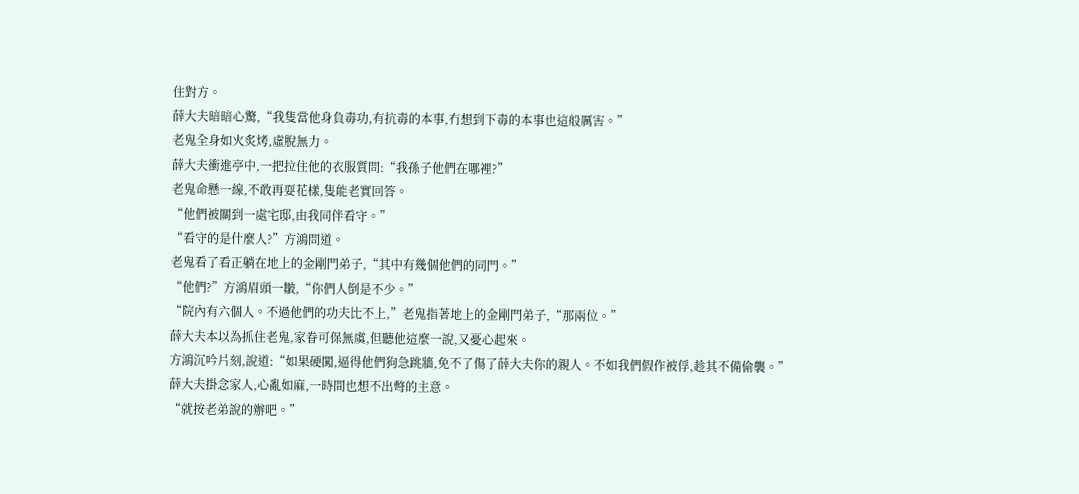住對方。
薛大夫暗暗心驚,“我隻當他身負毒功,有抗毒的本事,冇想到下毒的本事也這般厲害。”
老鬼全身如火炙烤,虛脫無力。
薛大夫衝進亭中,一把拉住他的衣服質問:“我孫子他們在哪裡?”
老鬼命懸一線,不敢再耍花樣,隻能老實回答。
“他們被關到一處宅邸,由我同伴看守。”
“看守的是什麼人?”方鴻問道。
老鬼看了看正躺在地上的金剛門弟子,“其中有幾個他們的同門。”
“他們?”方鴻眉頭一皺,“你們人倒是不少。”
“院內有六個人。不過他們的功夫比不上,”老鬼指著地上的金剛門弟子,“那兩位。”
薛大夫本以為抓住老鬼,家眷可保無虞,但聽他這麼一說,又憂心起來。
方鴻沉吟片刻,說道:“如果硬闖,逼得他們狗急跳牆,免不了傷了薛大夫你的親人。不如我們假作被俘,趁其不備偷襲。”
薛大夫掛念家人,心亂如麻,一時間也想不出彆的主意。
“就按老弟說的辦吧。”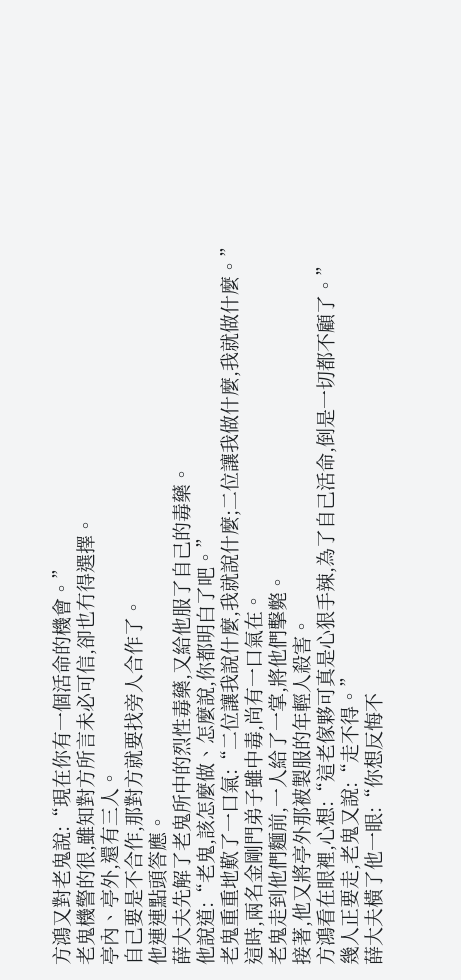方鴻又對老鬼說:“現在你有一個活命的機會。”
老鬼機警的很,雖知對方所言未必可信,卻也冇得選擇。
亭內、亭外,還有三人。
自己要是不合作,那對方就要找旁人合作了。
他連連點頭答應。
薛大夫先解了老鬼所中的烈性毒藥,又給他服了自己的毒藥。
他說道:“老鬼,該怎麼做、怎麼說,你都明白了吧。”
老鬼重重地歎了一口氣:“二位讓我說什麼,我就說什麼;二位讓我做什麼,我就做什麼。”
這時,兩名金剛門弟子雖中毒,尚有一口氣在。
老鬼走到他們麵前,一人給了一掌,將他們擊斃。
接著,他又將亭外那被製服的年輕人殺害。
方鴻看在眼裡,心想:“這老傢夥可真是心狠手辣,為了自己活命,倒是一切都不顧了。”
幾人正要走,老鬼又說:“走不得。”
薛大夫橫了他一眼:“你想反悔不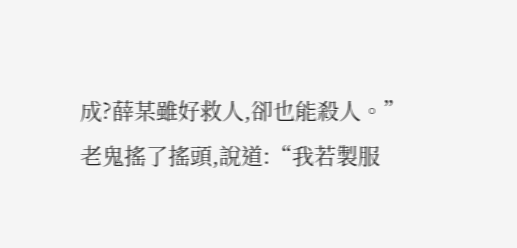成?薛某雖好救人,卻也能殺人。”
老鬼搖了搖頭,說道:“我若製服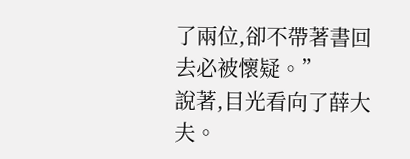了兩位,卻不帶著書回去必被懷疑。”
說著,目光看向了薛大夫。